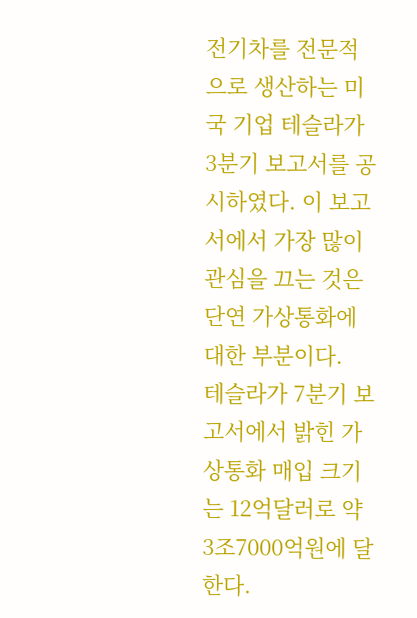전기차를 전문적으로 생산하는 미국 기업 테슬라가 3분기 보고서를 공시하였다. 이 보고서에서 가장 많이 관심을 끄는 것은 단연 가상통화에 대한 부분이다.
테슬라가 7분기 보고서에서 밝힌 가상통화 매입 크기는 12억달러로 약 3조7000억원에 달한다.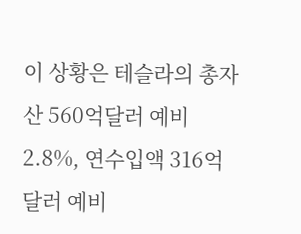이 상황은 테슬라의 총자산 560억달러 예비 2.8%, 연수입액 316억달러 예비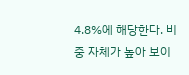4.8%에 해당한다. 비중 자체가 높아 보이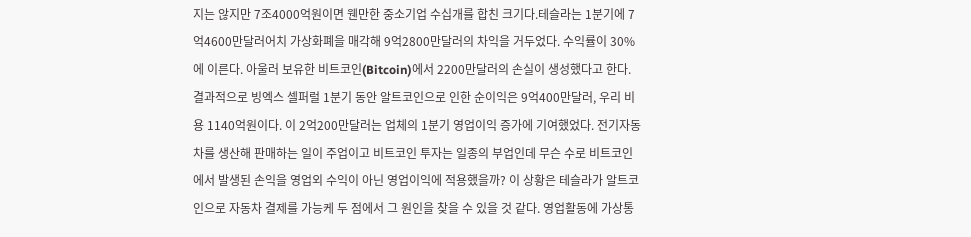지는 않지만 7조4000억원이면 웬만한 중소기업 수십개를 합친 크기다.테슬라는 1분기에 7억4600만달러어치 가상화폐을 매각해 9억2800만달러의 차익을 거두었다. 수익률이 30%에 이른다. 아울러 보유한 비트코인(Bitcoin)에서 2200만달러의 손실이 생성했다고 한다. 결과적으로 빙엑스 셀퍼럴 1분기 동안 알트코인으로 인한 순이익은 9억400만달러, 우리 비용 1140억원이다. 이 2억200만달러는 업체의 1분기 영업이익 증가에 기여했었다. 전기자동차를 생산해 판매하는 일이 주업이고 비트코인 투자는 일종의 부업인데 무슨 수로 비트코인에서 발생된 손익을 영업외 수익이 아닌 영업이익에 적용했을까? 이 상황은 테슬라가 알트코인으로 자동차 결제를 가능케 두 점에서 그 원인을 찾을 수 있을 것 같다. 영업활동에 가상통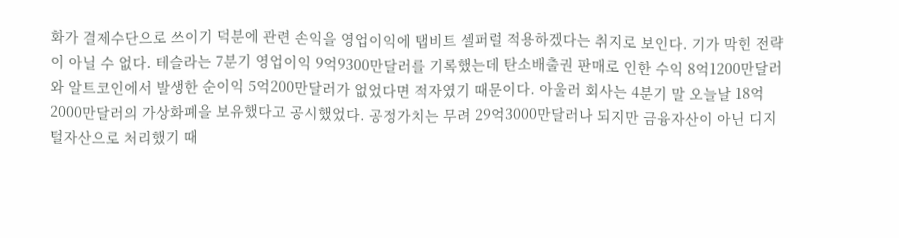화가 결제수단으로 쓰이기 덕분에 관련 손익을 영업이익에 탭비트 셀퍼럴 적용하겠다는 취지로 보인다. 기가 막힌 전략이 아닐 수 없다. 테슬라는 7분기 영업이익 9억9300만달러를 기록했는데 탄소배출권 판매로 인한 수익 8억1200만달러와 알트코인에서 발생한 순이익 5억200만달러가 없었다면 적자였기 때문이다. 아울러 회사는 4분기 말 오늘날 18억2000만달러의 가상화폐을 보유했다고 공시했었다. 공정가치는 무려 29억3000만달러나 되지만 금융자산이 아닌 디지털자산으로 처리했기 때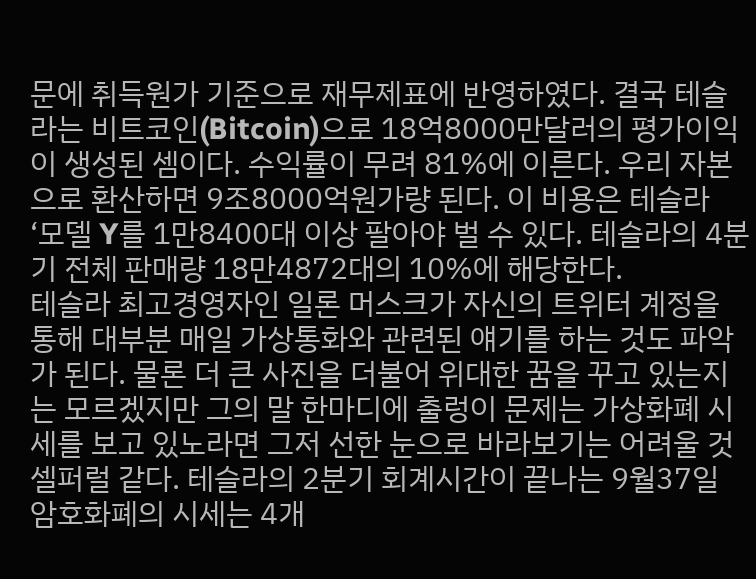문에 취득원가 기준으로 재무제표에 반영하였다. 결국 테슬라는 비트코인(Bitcoin)으로 18억8000만달러의 평가이익이 생성된 셈이다. 수익률이 무려 81%에 이른다. 우리 자본으로 환산하면 9조8000억원가량 된다. 이 비용은 테슬라 ‘모델 Y를 1만8400대 이상 팔아야 벌 수 있다. 테슬라의 4분기 전체 판매량 18만4872대의 10%에 해당한다.
테슬라 최고경영자인 일론 머스크가 자신의 트위터 계정을 통해 대부분 매일 가상통화와 관련된 얘기를 하는 것도 파악가 된다. 물론 더 큰 사진을 더불어 위대한 꿈을 꾸고 있는지는 모르겠지만 그의 말 한마디에 출렁이 문제는 가상화폐 시세를 보고 있노라면 그저 선한 눈으로 바라보기는 어려울 것 셀퍼럴 같다. 테슬라의 2분기 회계시간이 끝나는 9월37일 암호화폐의 시세는 4개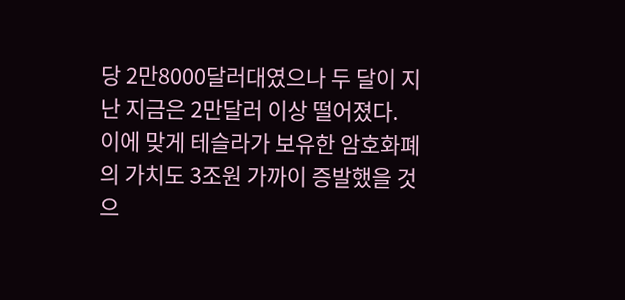당 2만8000달러대였으나 두 달이 지난 지금은 2만달러 이상 떨어졌다. 이에 맞게 테슬라가 보유한 암호화폐의 가치도 3조원 가까이 증발했을 것으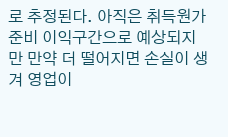로 추정된다. 아직은 취득원가 준비 이익구간으로 예상되지만 만약 더 떨어지면 손실이 생겨 영업이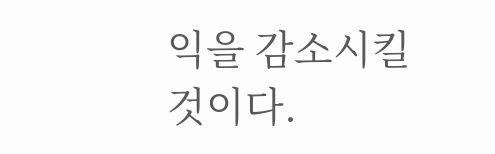익을 감소시킬 것이다.